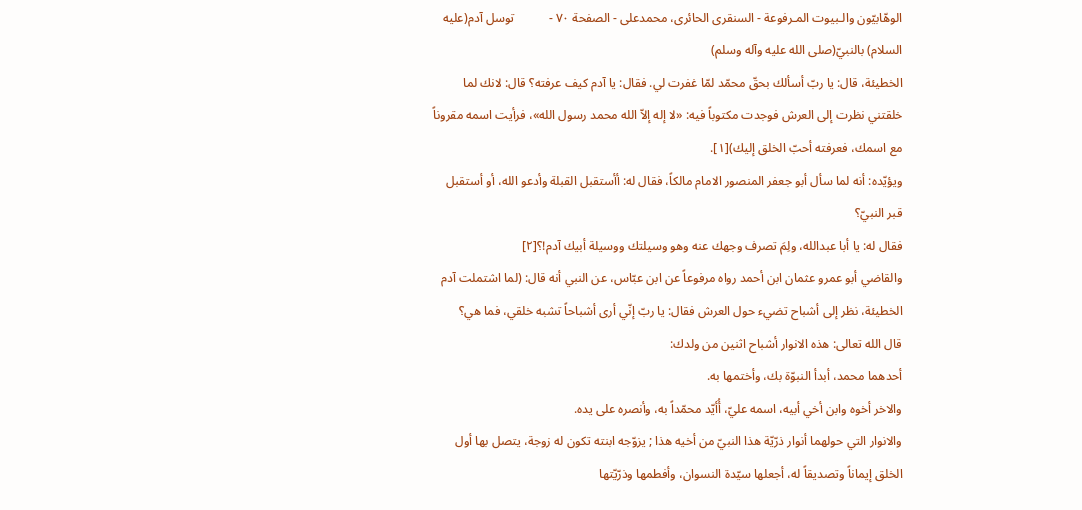الوهّابيّون والـبيوت المـرفوعة - السنقری الحائری، محمدعلی - الصفحة ٧٠ -           توسل آدم(عليه السلام) بالنبيّ(صلى الله عليه وآله وسلم)
الخطيئة، قال: يا ربّ أسألك بحقّ محمّد لمّا غفرت لي. فقال: يا آدم كيف عرفته؟ قال: لانك لما خلقتني نظرت إلى العرش فوجدت مكتوباً فيه: «لا إله إلاّ الله محمد رسول الله»، فرأيت اسمه مقروناً مع اسمك، فعرفته أحبّ الخلق إليك)[١].
ويؤيّده: أنه لما سأل أبو جعفر المنصور الامام مالكاً، فقال له: أأستقبل القبلة وأدعو الله، أو أستقبل قبر النبيّ؟
فقال له: يا أبا عبدالله، ولِمَ تصرف وجهك عنه وهو وسيلتك ووسيلة أبيك آدم!؟[٢]
والقاضي أبو عمرو عثمان ابن أحمد رواه مرفوعاً عن ابن عبّاس، عن النبي أنه قال: (لما اشتملت آدم الخطيئة، نظر إلى أشباح تضيء حول العرش فقال: يا ربّ إنّي أرى أشباحاً تشبه خلقي، فما هي؟
قال الله تعالى: هذه الانوار أشباح اثنين من ولدك:
أحدهما محمد، أبدأ النبوّة بك، وأختمها به.
والاخر أخوه وابن أخي أبيه، اسمه عليّ، أُأيّد محمّداً به، وأنصره على يده.
والانوار التي حولهما أنوار ذرّيّة هذا النبيّ من أخيه هذا ; يزوّجه ابنته تكون له زوجة، يتصل بها أول الخلق إيماناً وتصديقاً له، أجعلها سيّدة النسوان، وأفطمها وذرّيّتها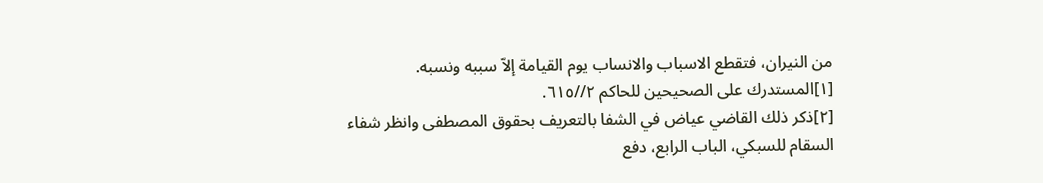من النيران، فتقطع الاسباب والانساب يوم القيامة إلاّ سببه ونسبه.
[١]المستدرك على الصحيحين للحاكم ٢//٦١٥.
[٢]ذكر ذلك القاضي عياض في الشفا بالتعريف بحقوق المصطفى وانظر شفاء السقام للسبكي، الباب الرابع، دفع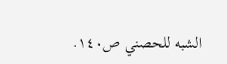الشبه للحصني ص١٤٠.